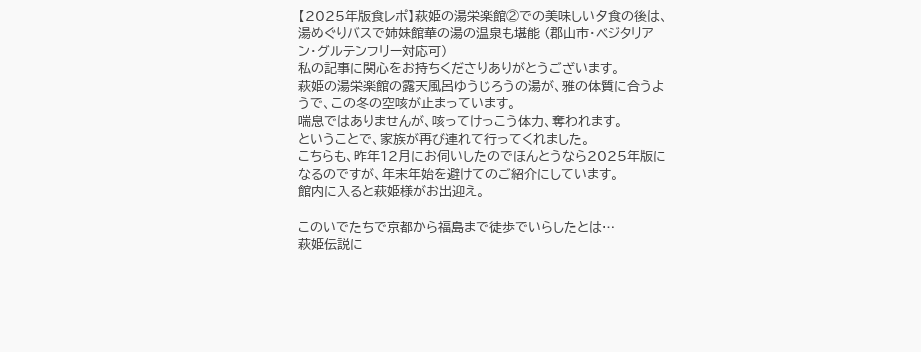【2025年版食レポ】萩姫の湯栄楽館②での美味しい夕食の後は、湯めぐりバスで姉妹館華の湯の温泉も堪能 (郡山市・ベジタリアン・グルテンフリー対応可)
私の記事に関心をお持ちくださりありがとうございます。
萩姫の湯栄楽館の露天風呂ゆうじろうの湯が、雅の体質に合うようで、この冬の空咳が止まっています。
喘息ではありませんが、咳ってけっこう体力、奪われます。
ということで、家族が再び連れて行ってくれました。
こちらも、昨年12月にお伺いしたのでほんとうなら2025年版になるのですが、年末年始を避けてのご紹介にしています。
館内に入ると萩姫様がお出迎え。

このいでたちで京都から福島まで徒歩でいらしたとは…
萩姫伝説に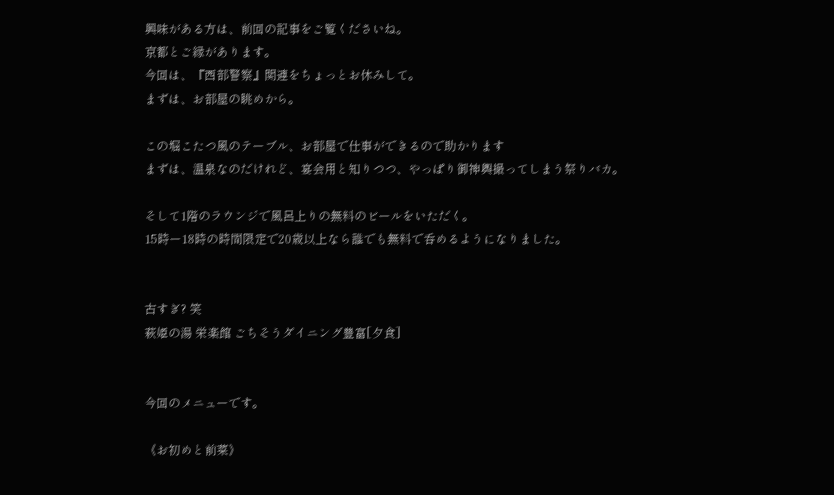興味がある方は、前回の記事をご覧くださいね。
京都とご縁があります。
今回は、『西部警察』関連をちょっとお休みして。
まずは、お部屋の眺めから。

この堀こたつ風のテーブル、お部屋で仕事ができるので助かります
まずは、温泉なのだけれど、宴会用と知りつつ、やっぱり御神輿撮ってしまう祭りバカ。

そして1階のラウンジで風呂上りの無料のビールをいただく。
15時ー18時の時間限定で20歳以上なら誰でも無料で呑めるようになりました。


古すぎ? 笑
萩姫の湯 栄楽館 ごちそうダイニング豊富[夕食]


今回のメニューです。

《お初めと前菜》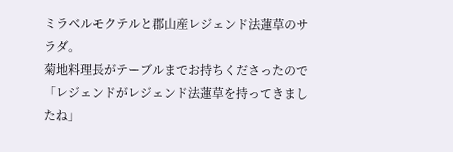ミラベルモクテルと郡山産レジェンド法蓮草のサラダ。
菊地料理長がテーブルまでお持ちくださったので
「レジェンドがレジェンド法蓮草を持ってきましたね」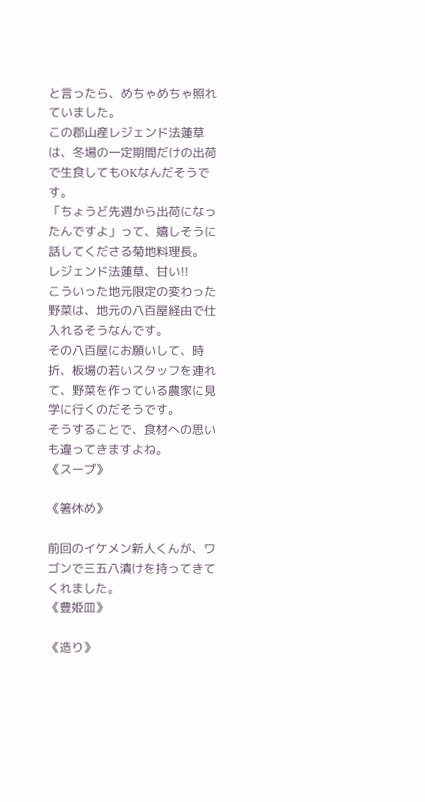と言ったら、めちゃめちゃ照れていました。
この郡山産レジェンド法蓮草は、冬場の一定期間だけの出荷で生食してもOKなんだそうです。
「ちょうど先週から出荷になったんですよ」って、嬉しそうに話してくださる菊地料理長。
レジェンド法蓮草、甘い!!
こういった地元限定の変わった野菜は、地元の八百屋経由で仕入れるそうなんです。
その八百屋にお願いして、時折、板場の若いスタッフを連れて、野菜を作っている農家に見学に行くのだそうです。
そうすることで、食材への思いも違ってきますよね。
《スープ》

《箸休め》

前回のイケメン新人くんが、ワゴンで三五八漬けを持ってきてくれました。
《豊姫皿》

《造り》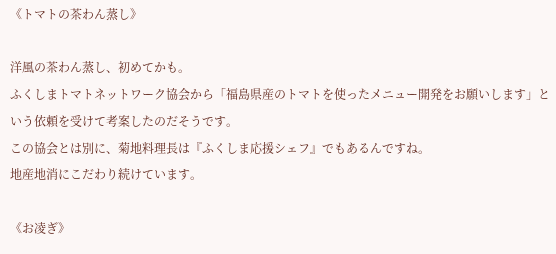《トマトの茶わん蒸し》

洋風の茶わん蒸し、初めてかも。
ふくしまトマトネットワーク協会から「福島県産のトマトを使ったメニュー開発をお願いします」という依頼を受けて考案したのだそうです。
この協会とは別に、菊地料理長は『ふくしま応援シェフ』でもあるんですね。
地産地消にこだわり続けています。

《お凌ぎ》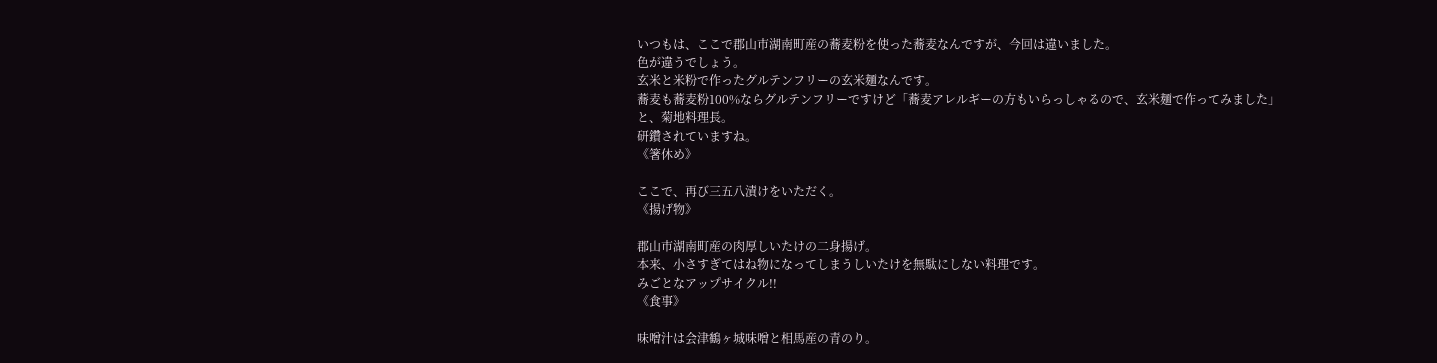いつもは、ここで郡山市湖南町産の蕎麦粉を使った蕎麦なんですが、今回は違いました。
色が違うでしょう。
玄米と米粉で作ったグルテンフリーの玄米麺なんです。
蕎麦も蕎麦粉100%ならグルテンフリーですけど「蕎麦アレルギーの方もいらっしゃるので、玄米麺で作ってみました」
と、菊地料理長。
研鑽されていますね。
《箸休め》

ここで、再び三五八漬けをいただく。
《揚げ物》

郡山市湖南町産の肉厚しいたけの二身揚げ。
本来、小さすぎてはね物になってしまうしいたけを無駄にしない料理です。
みごとなアップサイクル!!
《食事》

味噌汁は会津鶴ヶ城味噌と相馬産の青のり。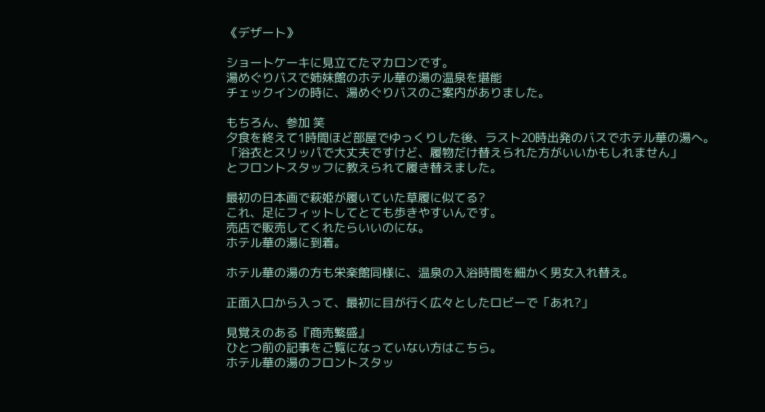《デザート》

ショートケーキに見立てたマカロンです。
湯めぐりバスで姉妹館のホテル華の湯の温泉を堪能
チェックインの時に、湯めぐりバスのご案内がありました。

もちろん、参加 笑
夕食を終えて1時間ほど部屋でゆっくりした後、ラスト20時出発のバスでホテル華の湯へ。
「浴衣とスリッパで大丈夫ですけど、履物だけ替えられた方がいいかもしれません」
とフロントスタッフに教えられて履き替えました。

最初の日本画で萩姫が履いていた草履に似てる?
これ、足にフィットしてとても歩きやすいんです。
売店で販売してくれたらいいのにな。
ホテル華の湯に到着。

ホテル華の湯の方も栄楽館同様に、温泉の入浴時間を細かく男女入れ替え。

正面入口から入って、最初に目が行く広々としたロビーで「あれ?」

見覚えのある『商売繁盛』
ひとつ前の記事をご覧になっていない方はこちら。
ホテル華の湯のフロントスタッ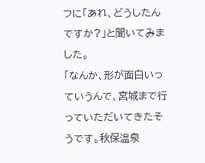フに「あれ、どうしたんですか?」と聞いてみました。
「なんか、形が面白いっていうんで、宮城まで行っていただいてきたそうです。秋保温泉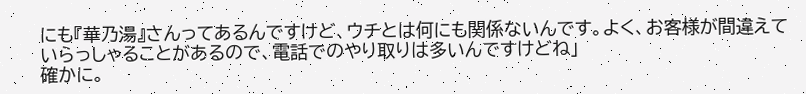にも『華乃湯』さんってあるんですけど、ウチとは何にも関係ないんです。よく、お客様が間違えていらっしゃることがあるので、電話でのやり取りは多いんですけどね」
確かに。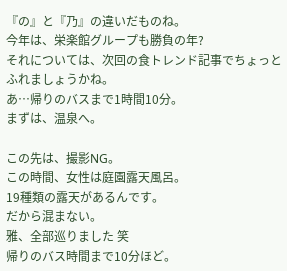『の』と『乃』の違いだものね。
今年は、栄楽館グループも勝負の年?
それについては、次回の食トレンド記事でちょっとふれましょうかね。
あ…帰りのバスまで1時間10分。
まずは、温泉へ。

この先は、撮影NG。
この時間、女性は庭園露天風呂。
19種類の露天があるんです。
だから混まない。
雅、全部巡りました 笑
帰りのバス時間まで10分ほど。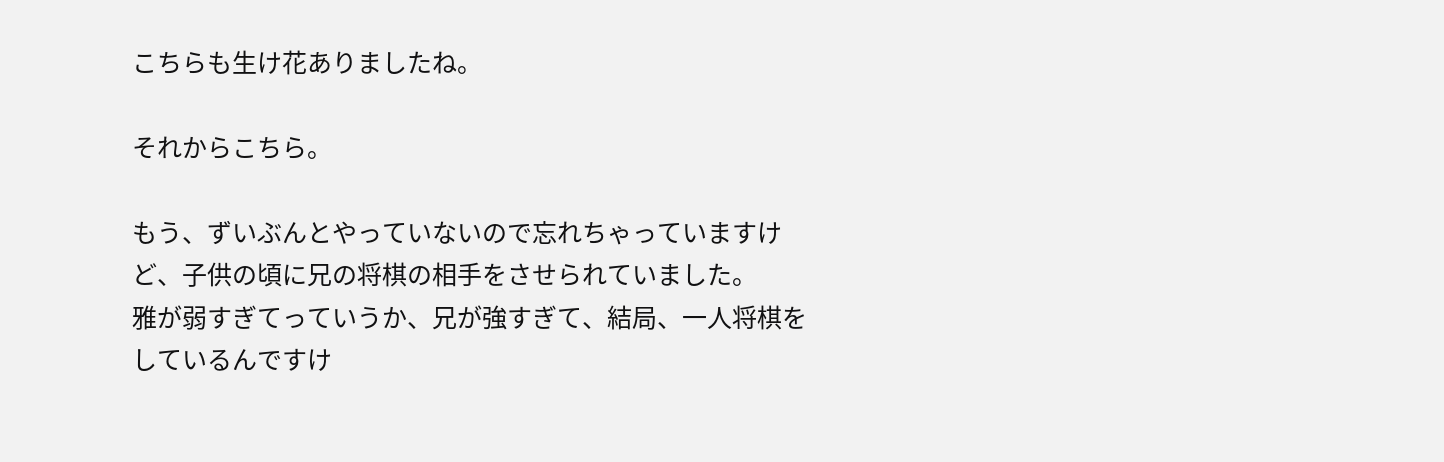こちらも生け花ありましたね。

それからこちら。

もう、ずいぶんとやっていないので忘れちゃっていますけど、子供の頃に兄の将棋の相手をさせられていました。
雅が弱すぎてっていうか、兄が強すぎて、結局、一人将棋をしているんですけ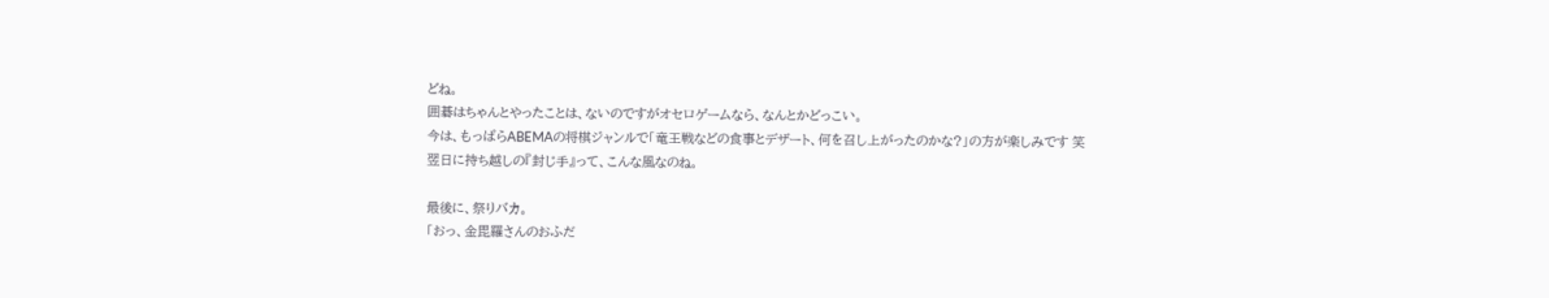どね。
囲碁はちゃんとやったことは、ないのですがオセロゲームなら、なんとかどっこい。
今は、もっぱらABEMAの将棋ジャンルで「竜王戦などの食事とデザート、何を召し上がったのかな?」の方が楽しみです 笑
翌日に持ち越しの『封じ手』って、こんな風なのね。

最後に、祭りバカ。
「おっ、金毘羅さんのおふだ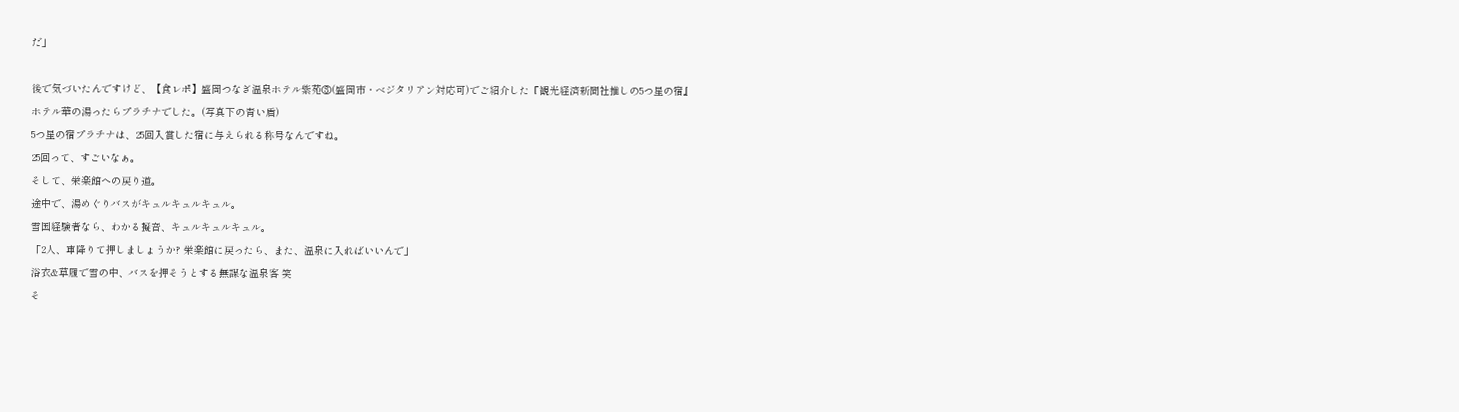だ」

後で気づいたんですけど、【食レポ】盛岡つなぎ温泉ホテル紫苑③(盛岡市・ベジタリアン対応可)でご紹介した『観光経済新聞社推しの5つ星の宿』
ホテル華の湯ったらプラチナでした。(写真下の青い盾)
5つ星の宿プラチナは、25回入賞した宿に与えられる称号なんですね。
25回って、すごいなぁ。
そして、栄楽館への戻り道。
途中で、湯めぐりバスがキュルキュルキュル。
雪国経験者なら、わかる擬音、キュルキュルキュル。
「2人、車降りて押しましょうか? 栄楽館に戻ったら、また、温泉に入ればいいんで」
浴衣&草履で雪の中、バスを押そうとする無謀な温泉客 笑
そ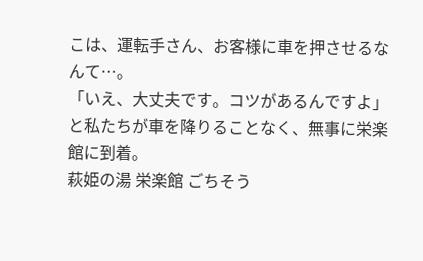こは、運転手さん、お客様に車を押させるなんて…。
「いえ、大丈夫です。コツがあるんですよ」
と私たちが車を降りることなく、無事に栄楽館に到着。
萩姫の湯 栄楽館 ごちそう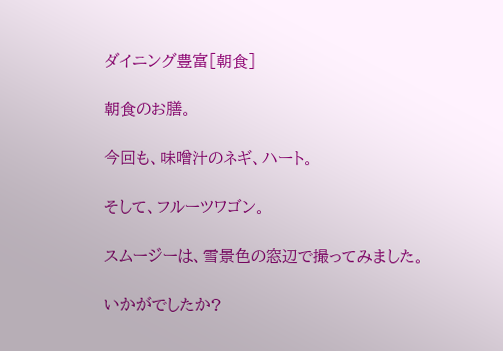ダイニング豊富[朝食]

朝食のお膳。

今回も、味噌汁のネギ、ハート。

そして、フルーツワゴン。

スムージーは、雪景色の窓辺で撮ってみました。

いかがでしたか?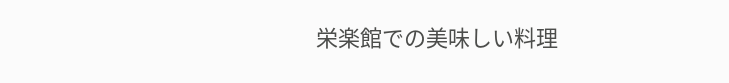栄楽館での美味しい料理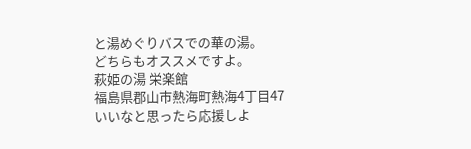と湯めぐりバスでの華の湯。
どちらもオススメですよ。
萩姫の湯 栄楽館
福島県郡山市熱海町熱海4丁目47
いいなと思ったら応援しよ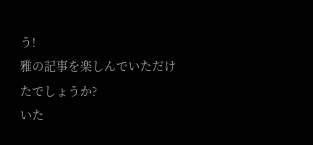う!
雅の記事を楽しんでいただけたでしょうか?
いた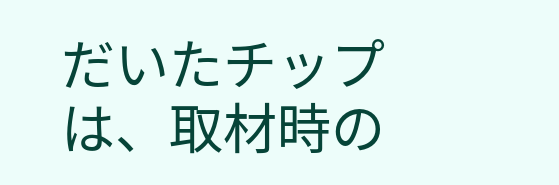だいたチップは、取材時の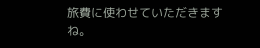旅費に使わせていただきますね。